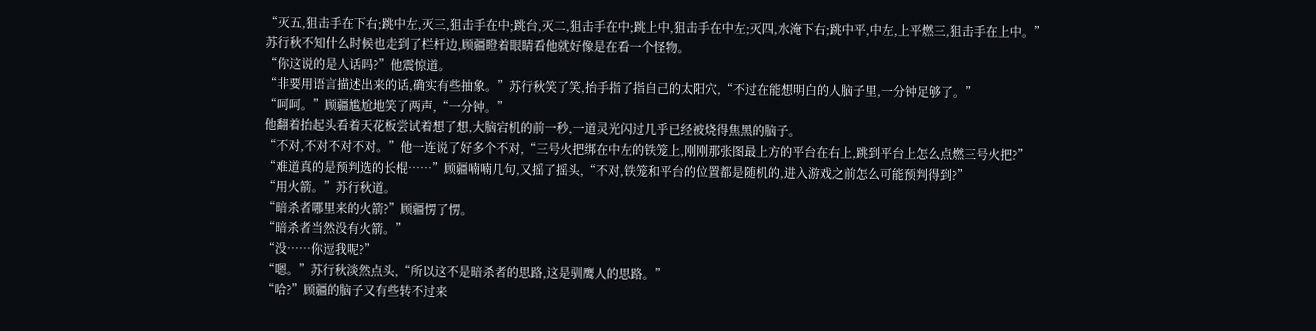“灭五,狙击手在下右;跳中左,灭三,狙击手在中;跳台,灭二,狙击手在中;跳上中,狙击手在中左;灭四,水淹下右;跳中平,中左,上平燃三,狙击手在上中。”
苏行秋不知什么时候也走到了栏杆边,顾疆瞪着眼睛看他就好像是在看一个怪物。
“你这说的是人话吗?”他震惊道。
“非要用语言描述出来的话,确实有些抽象。”苏行秋笑了笑,抬手指了指自己的太阳穴,“不过在能想明白的人脑子里,一分钟足够了。”
“呵呵。”顾疆尴尬地笑了两声,“一分钟。”
他翻着抬起头看着天花板尝试着想了想,大脑宕机的前一秒,一道灵光闪过几乎已经被烧得焦黑的脑子。
“不对,不对不对不对。”他一连说了好多个不对,“三号火把绑在中左的铁笼上,刚刚那张图最上方的平台在右上,跳到平台上怎么点燃三号火把?”
“难道真的是预判选的长棍……”顾疆喃喃几句,又摇了摇头,“不对,铁笼和平台的位置都是随机的,进入游戏之前怎么可能预判得到?”
“用火箭。”苏行秋道。
“暗杀者哪里来的火箭?”顾疆愣了愣。
“暗杀者当然没有火箭。”
“没……你逗我呢?”
“嗯。”苏行秋淡然点头,“所以这不是暗杀者的思路,这是驯鹰人的思路。”
“哈?”顾疆的脑子又有些转不过来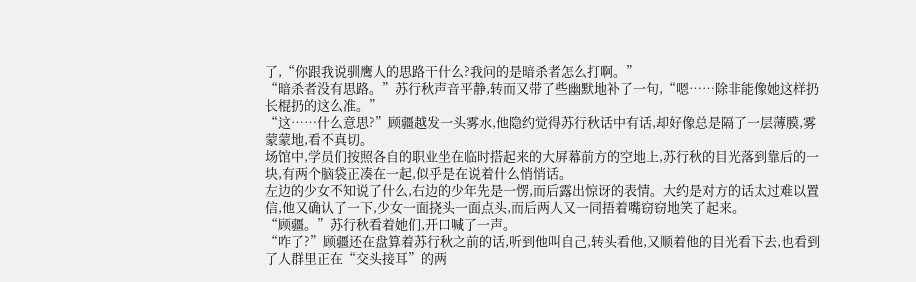了,“你跟我说驯鹰人的思路干什么?我问的是暗杀者怎么打啊。”
“暗杀者没有思路。”苏行秋声音平静,转而又带了些幽默地补了一句,“嗯……除非能像她这样扔长棍扔的这么准。”
“这……什么意思?”顾疆越发一头雾水,他隐约觉得苏行秋话中有话,却好像总是隔了一层薄膜,雾蒙蒙地,看不真切。
场馆中,学员们按照各自的职业坐在临时搭起来的大屏幕前方的空地上,苏行秋的目光落到靠后的一块,有两个脑袋正凑在一起,似乎是在说着什么悄悄话。
左边的少女不知说了什么,右边的少年先是一愣,而后露出惊讶的表情。大约是对方的话太过难以置信,他又确认了一下,少女一面挠头一面点头,而后两人又一同捂着嘴窃窃地笑了起来。
“顾疆。”苏行秋看着她们,开口喊了一声。
“咋了?”顾疆还在盘算着苏行秋之前的话,听到他叫自己,转头看他,又顺着他的目光看下去,也看到了人群里正在“交头接耳”的两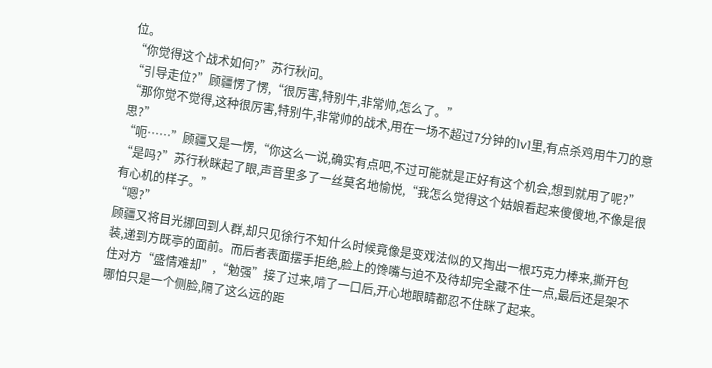位。
“你觉得这个战术如何?”苏行秋问。
“引导走位?”顾疆愣了愣,“很厉害,特别牛,非常帅,怎么了。”
“那你觉不觉得,这种很厉害,特别牛,非常帅的战术,用在一场不超过7分钟的1v1里,有点杀鸡用牛刀的意思?”
“呃……”顾疆又是一愣,“你这么一说,确实有点吧,不过可能就是正好有这个机会,想到就用了呢?”
“是吗?”苏行秋眯起了眼,声音里多了一丝莫名地愉悦,“我怎么觉得这个姑娘看起来傻傻地,不像是很有心机的样子。”
“嗯?”
顾疆又将目光挪回到人群,却只见徐行不知什么时候竟像是变戏法似的又掏出一根巧克力棒来,撕开包装,递到方既亭的面前。而后者表面摆手拒绝,脸上的馋嘴与迫不及待却完全藏不住一点,最后还是架不住对方“盛情难却”,“勉强”接了过来,啃了一口后,开心地眼睛都忍不住眯了起来。
哪怕只是一个侧脸,隔了这么远的距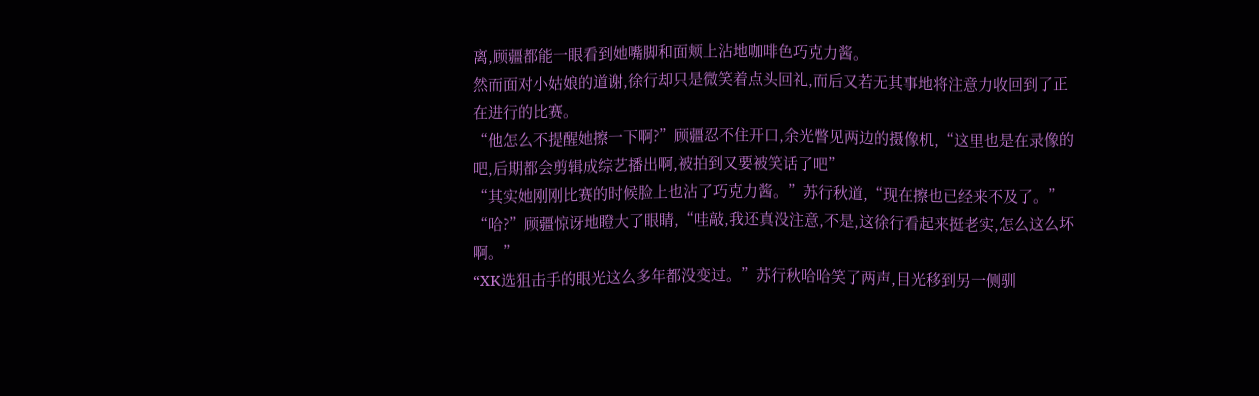离,顾疆都能一眼看到她嘴脚和面颊上沾地咖啡色巧克力酱。
然而面对小姑娘的道谢,徐行却只是微笑着点头回礼,而后又若无其事地将注意力收回到了正在进行的比赛。
“他怎么不提醒她擦一下啊?”顾疆忍不住开口,余光瞥见两边的摄像机,“这里也是在录像的吧,后期都会剪辑成综艺播出啊,被拍到又要被笑话了吧”
“其实她刚刚比赛的时候脸上也沾了巧克力酱。”苏行秋道,“现在擦也已经来不及了。”
“哈?”顾疆惊讶地瞪大了眼睛,“哇敲,我还真没注意,不是,这徐行看起来挺老实,怎么这么坏啊。”
“XK选狙击手的眼光这么多年都没变过。”苏行秋哈哈笑了两声,目光移到另一侧驯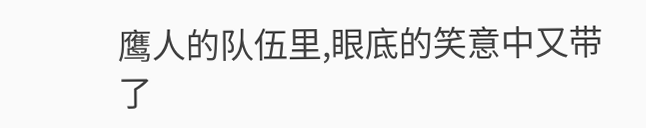鹰人的队伍里,眼底的笑意中又带了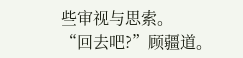些审视与思索。
“回去吧?”顾疆道。